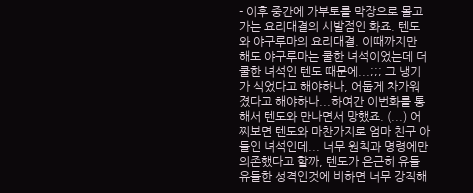- 이후 중간에 가부토를 막장으로 몰고가는 요리대결의 시발점인 화죠. 텐도와 야구루마의 요리대결. 이때까지만 해도 야구루마는 쿨한 녀석이었는데 더 쿨한 녀석인 텐도 때문에...;;; 그 냉기가 식었다고 해야하나, 어둡게 차가워졌다고 해야하나...하여간 이번화를 통해서 텐도와 만나면서 망했죠. (...) 어찌보면 텐도와 마찬가지로 엄마 친구 아들인 녀석인데... 너무 원칙과 명령에만 의존했다고 할까, 텐도가 은근히 유들유들한 성격인것에 비하면 너무 강직해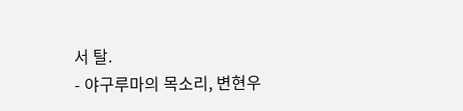서 탈.
- 야구루마의 목소리, 변현우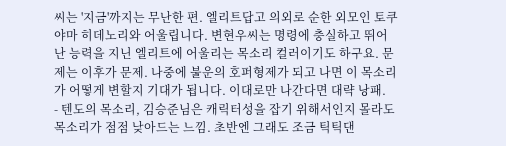씨는 '지금'까지는 무난한 편. 엘리트답고 의외로 순한 외모인 토쿠야마 히데노리와 어울립니다. 변현우씨는 명령에 충실하고 뛰어난 능력을 지닌 엘리트에 어울리는 목소리 컬러이기도 하구요. 문제는 이후가 문제. 나중에 불운의 호퍼형제가 되고 나면 이 목소리가 어떻게 변할지 기대가 됩니다. 이대로만 나간다면 대략 낭패.
- 텐도의 목소리, 김승준님은 캐릭터성을 잡기 위해서인지 몰라도 목소리가 점점 낮아드는 느낌. 초반엔 그래도 조금 틱틱댄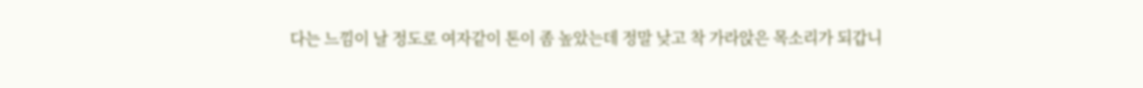다는 느낌이 날 정도로 여자같이 톤이 좀 높았는데 정말 낮고 착 가라앉은 목소리가 되갑니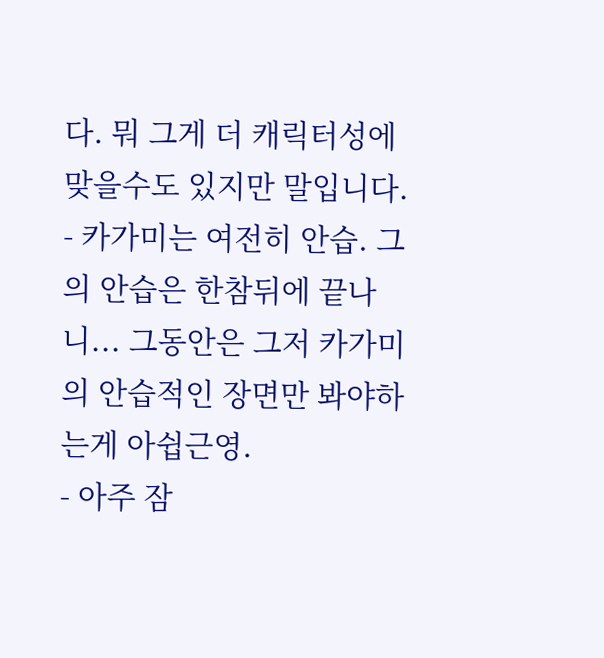다. 뭐 그게 더 캐릭터성에 맞을수도 있지만 말입니다.
- 카가미는 여전히 안습. 그의 안습은 한참뒤에 끝나니... 그동안은 그저 카가미의 안습적인 장면만 봐야하는게 아쉽근영.
- 아주 잠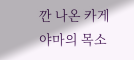깐 나온 카게야마의 목소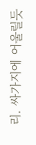리. 싸가지에 어울릴듯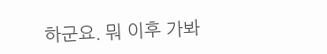하군요. 뭐 이후 가봐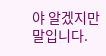야 알겠지만 말입니다.